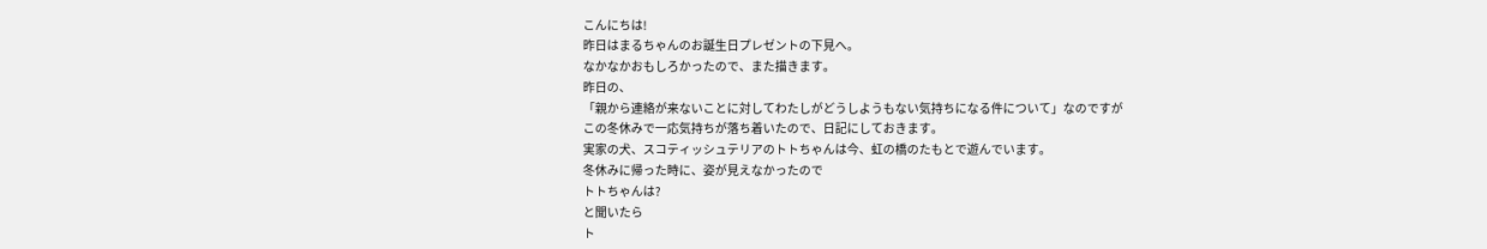こんにちは!
昨日はまるちゃんのお誕生日プレゼントの下見へ。
なかなかおもしろかったので、また描きます。
昨日の、
「親から連絡が来ないことに対してわたしがどうしようもない気持ちになる件について」なのですが
この冬休みで一応気持ちが落ち着いたので、日記にしておきます。
実家の犬、スコティッシュテリアのトトちゃんは今、虹の橋のたもとで遊んでいます。
冬休みに帰った時に、姿が見えなかったので
トトちゃんは?
と聞いたら
ト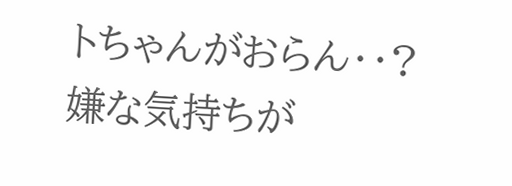トちゃんがおらん‥?
嫌な気持ちが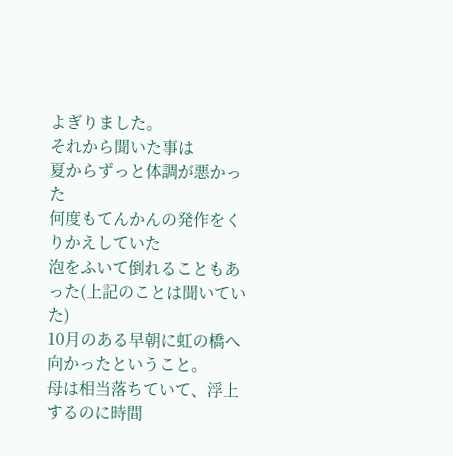よぎりました。
それから聞いた事は
夏からずっと体調が悪かった
何度もてんかんの発作をくりかえしていた
泡をふいて倒れることもあった(上記のことは聞いていた)
10月のある早朝に虹の橋へ向かったということ。
母は相当落ちていて、浮上するのに時間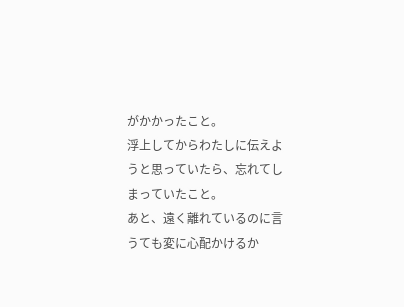がかかったこと。
浮上してからわたしに伝えようと思っていたら、忘れてしまっていたこと。
あと、遠く離れているのに言うても変に心配かけるか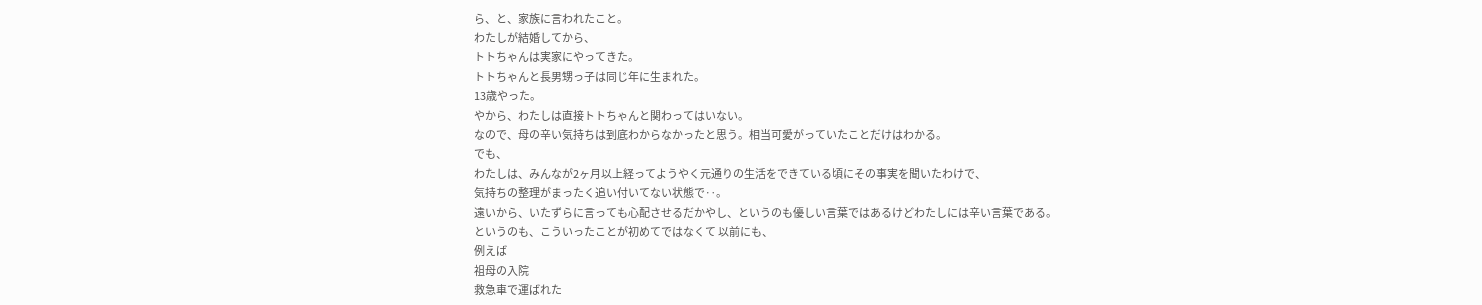ら、と、家族に言われたこと。
わたしが結婚してから、
トトちゃんは実家にやってきた。
トトちゃんと長男甥っ子は同じ年に生まれた。
13歳やった。
やから、わたしは直接トトちゃんと関わってはいない。
なので、母の辛い気持ちは到底わからなかったと思う。相当可愛がっていたことだけはわかる。
でも、
わたしは、みんなが2ヶ月以上経ってようやく元通りの生活をできている頃にその事実を聞いたわけで、
気持ちの整理がまったく追い付いてない状態で‥。
遠いから、いたずらに言っても心配させるだかやし、というのも優しい言葉ではあるけどわたしには辛い言葉である。
というのも、こういったことが初めてではなくて 以前にも、
例えば
祖母の入院
救急車で運ばれた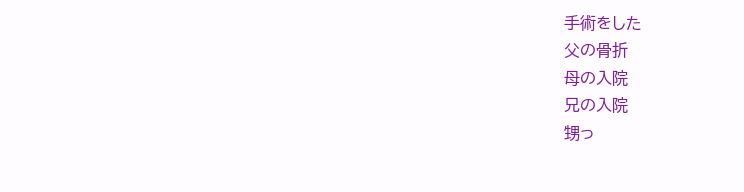手術をした
父の骨折
母の入院
兄の入院
甥っ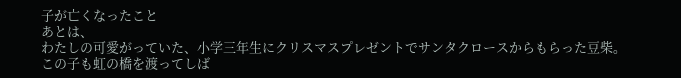子が亡くなったこと
あとは、
わたしの可愛がっていた、小学三年生にクリスマスプレゼントでサンタクロースからもらった豆柴。
この子も虹の橋を渡ってしば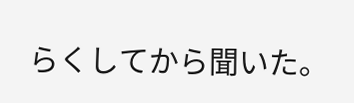らくしてから聞いた。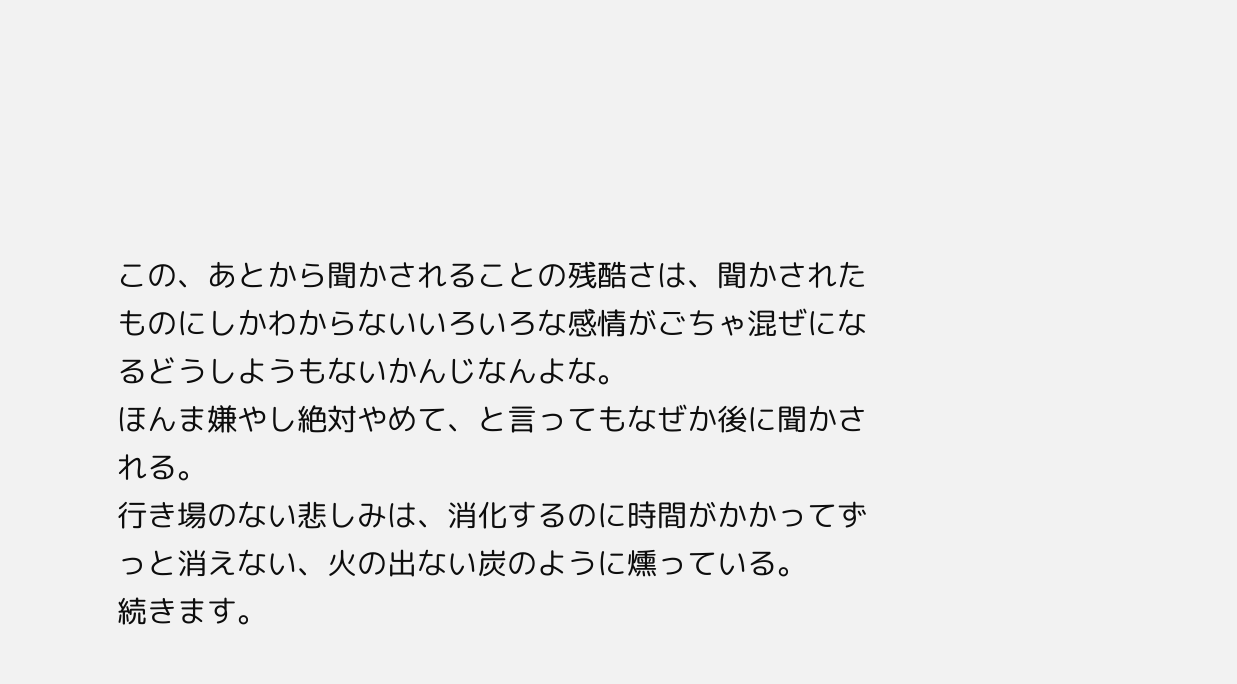この、あとから聞かされることの残酷さは、聞かされたものにしかわからないいろいろな感情がごちゃ混ぜになるどうしようもないかんじなんよな。
ほんま嫌やし絶対やめて、と言ってもなぜか後に聞かされる。
行き場のない悲しみは、消化するのに時間がかかってずっと消えない、火の出ない炭のように燻っている。
続きます。